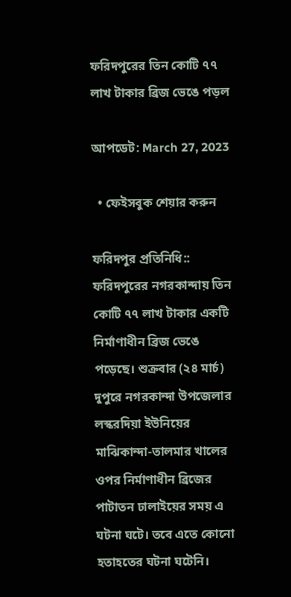ফরিদপুরের তিন কোটি ৭৭ লাখ টাকার ব্রিজ ভেঙে পড়ল

আপডেট: March 27, 2023

  • ফেইসবুক শেয়ার করুন

ফরিদপুর প্রতিনিধি:: ফরিদপুরের নগরকান্দায় তিন কোটি ৭৭ লাখ টাকার একটি নির্মাণাধীন ব্রিজ ভেঙে পড়েছে। শুক্রবার (২৪ মার্চ) দুপুরে নগরকান্দা উপজেলার লস্করদিয়া ইউনিয়ের মাঝিকান্দা-তালমার খালের ওপর নির্মাণাধীন ব্রিজের পাটাতন ঢালাইয়ের সময় এ ঘটনা ঘটে। তবে এতে কোনো হতাহতের ঘটনা ঘটেনি।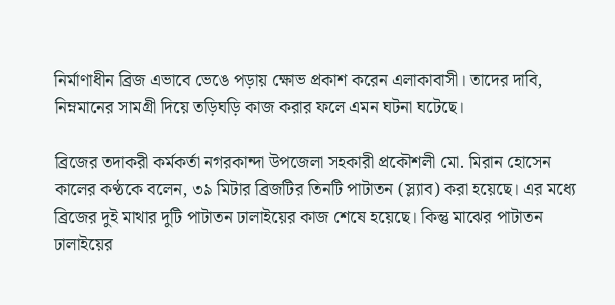নির্মাণাধীন ব্রিজ এভাবে ভেঙে পড়ায় ক্ষোভ প্রকাশ করেন এলাকাবাসী। তাদের দাবি, নিম্নমানের সামগ্রী দিয়ে তড়িঘড়ি কাজ করার ফলে এমন ঘটনা ঘটেছে।

ব্রিজের তদাকরী কর্মকর্তা নগরকান্দা উপজেলা সহকারী প্রকৌশলী মো. মিরান হোসেন কালের কণ্ঠকে বলেন, ৩৯ মিটার ব্রিজটির তিনটি পাটাতন (স্ল্যাব) করা হয়েছে। এর মধ্যে ব্রিজের দুই মাথার দুটি পাটাতন ঢালাইয়ের কাজ শেষে হয়েছে। কিন্তু মাঝের পাটাতন ঢালাইয়ের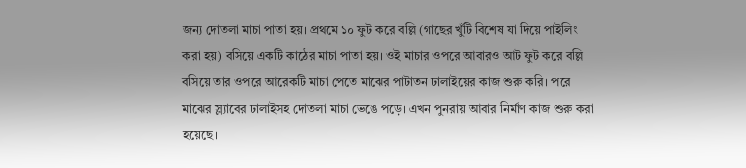জন্য দোতলা মাচা পাতা হয়। প্রথমে ১০ ফুট করে বল্লি (গাছের খুঁটি বিশেষ যা দিয়ে পাইলিং করা হয়) বসিয়ে একটি কাঠের মাচা পাতা হয়। ওই মাচার ওপরে আবারও আট ফুট করে বল্লি বসিয়ে তার ওপরে আরেকটি মাচা পেতে মাঝের পাটাতন ঢালাইয়ের কাজ শুরু করি। পরে মাঝের স্ল্যাবের ঢালাইসহ দোতলা মাচা ভেঙে পড়ে। এখন পুনরায় আবার নির্মাণ কাজ শুরু করা হয়েছে।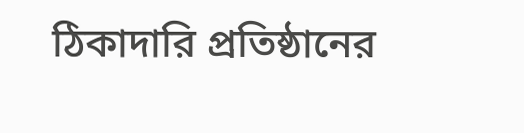ঠিকাদারি প্রতিষ্ঠানের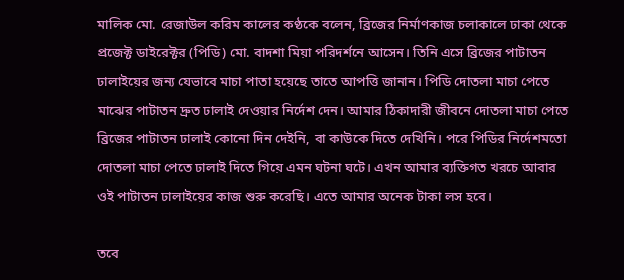মালিক মো. রেজাউল করিম কালের কণ্ঠকে বলেন, ব্রিজের নির্মাণকাজ চলাকালে ঢাকা থেকে প্রজেক্ট ডাইরেক্টর (পিডি) মো. বাদশা মিয়া পরিদর্শনে আসেন। তিনি এসে ব্রিজের পাটাতন ঢালাইয়ের জন্য যেভাবে মাচা পাতা হয়েছে তাতে আপত্তি জানান। পিডি দোতলা মাচা পেতে মাঝের পাটাতন দ্রুত ঢালাই দেওয়ার নির্দেশ দেন। আমার ঠিকাদারী জীবনে দোতলা মাচা পেতে ব্রিজের পাটাতন ঢালাই কোনো দিন দেইনি, বা কাউকে দিতে দেখিনি। পরে পিডির নির্দেশমতো দোতলা মাচা পেতে ঢালাই দিতে গিয়ে এমন ঘটনা ঘটে। এখন আমার ব্যক্তিগত খরচে আবার ওই পাটাতন ঢালাইয়ের কাজ শুরু করেছি। এতে আমার অনেক টাকা লস হবে।

তবে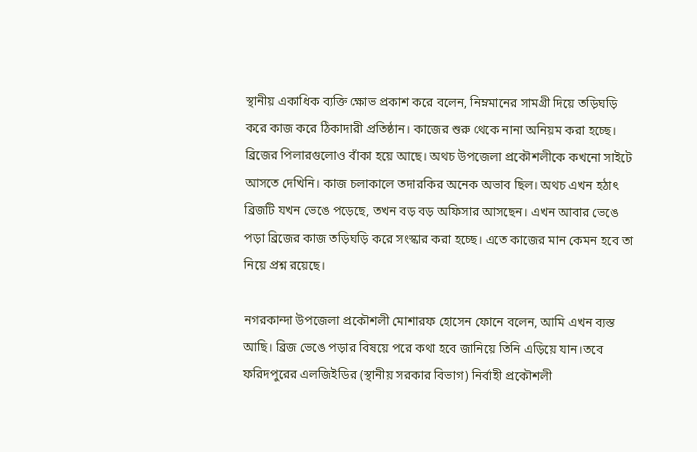স্থানীয় একাধিক ব্যক্তি ক্ষোভ প্রকাশ করে বলেন, নিম্নমানের সামগ্রী দিয়ে তড়িঘড়ি করে কাজ করে ঠিকাদারী প্রতিষ্ঠান। কাজের শুরু থেকে নানা অনিয়ম করা হচ্ছে। ব্রিজের পিলারগুলোও বাঁকা হয়ে আছে। অথচ উপজেলা প্রকৌশলীকে কখনো সাইটে আসতে দেখিনি। কাজ চলাকালে তদারকির অনেক অভাব ছিল। অথচ এখন হঠাৎ ব্রিজটি যখন ভেঙে পড়েছে, তখন বড় বড় অফিসার আসছেন। এখন আবার ভেঙে পড়া ব্রিজের কাজ তড়িঘড়ি করে সংস্কার করা হচ্ছে। এতে কাজের মান কেমন হবে তা নিয়ে প্রশ্ন রয়েছে।

নগরকান্দা উপজেলা প্রকৌশলী মোশারফ হোসেন ফোনে বলেন, আমি এখন ব্যস্ত আছি। ব্রিজ ভেঙে পড়ার বিষয়ে পরে কথা হবে জানিয়ে তিনি এড়িয়ে যান।তবে ফরিদপুরের এলজিইডির (স্থানীয় সরকার বিভাগ) নির্বাহী প্রকৌশলী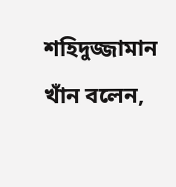শহিদুজ্জামান খাঁন বলেন,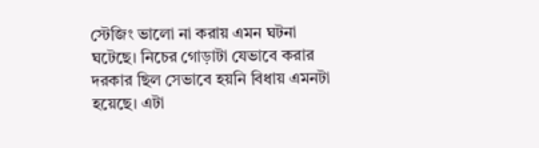স্টেজিং ভালো না করায় এমন ঘটনা ঘটেছে। নিচের গোড়াটা যেভাবে করার দরকার ছিল সেভাবে হয়নি বিধায় এমনটা হয়েছে। এটা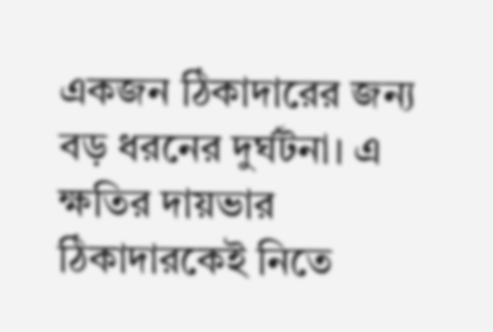একজন ঠিকাদারের জন্য বড় ধরনের দুর্ঘটনা। এ ক্ষতির দায়ভার ঠিকাদারকেই নিতে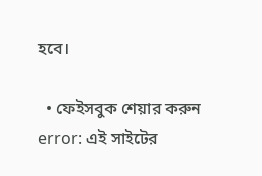হবে।

  • ফেইসবুক শেয়ার করুন
error: এই সাইটের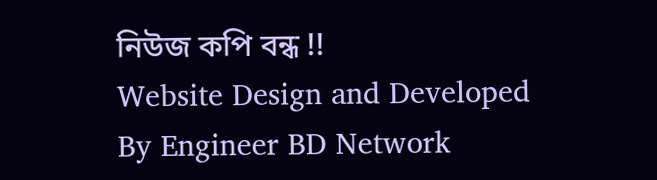নিউজ কপি বন্ধ !!
Website Design and Developed By Engineer BD Network